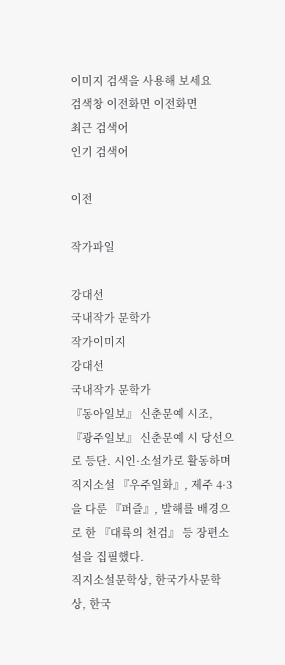이미지 검색을 사용해 보세요
검색창 이전화면 이전화면
최근 검색어
인기 검색어

이전

작가파일

강대선
국내작가 문학가
작가이미지
강대선
국내작가 문학가
『동아일보』 신춘문예 시조, 『광주일보』 신춘문예 시 당선으로 등단. 시인·소설가로 활동하며 직지소설 『우주일화』, 제주 4·3을 다룬 『퍼즐』, 발해를 배경으로 한 『대륙의 천검』 등 장편소설을 집필했다.
직지소설문학상, 한국가사문학상, 한국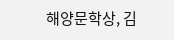해양문학상, 김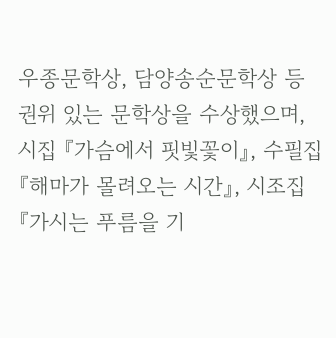우종문학상, 담양송순문학상 등 권위 있는 문학상을 수상했으며, 시집 『가슴에서 핏빛꽃이』, 수필집 『해마가 몰려오는 시간』, 시조집 『가시는 푸름을 기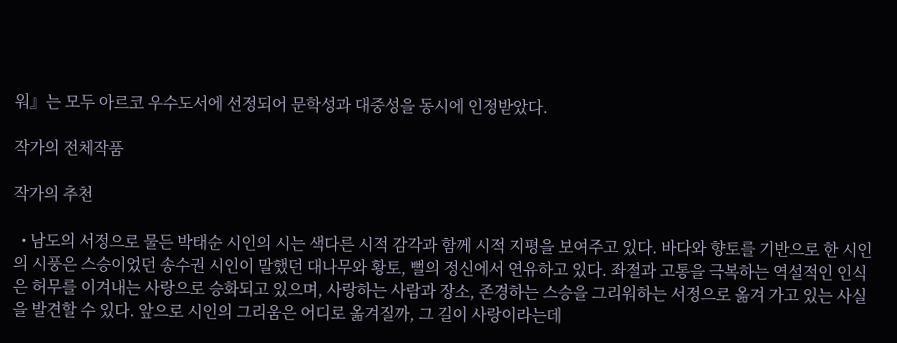워』는 모두 아르코 우수도서에 선정되어 문학성과 대중성을 동시에 인정받았다.

작가의 전체작품

작가의 추천

  • 남도의 서정으로 물든 박태순 시인의 시는 색다른 시적 감각과 함께 시적 지평을 보여주고 있다. 바다와 향토를 기반으로 한 시인의 시풍은 스승이었던 송수권 시인이 말했던 대나무와 황토, 뻘의 정신에서 연유하고 있다. 좌절과 고통을 극복하는 역설적인 인식은 허무를 이겨내는 사랑으로 승화되고 있으며, 사랑하는 사람과 장소, 존경하는 스승을 그리워하는 서정으로 옮겨 가고 있는 사실을 발견할 수 있다. 앞으로 시인의 그리움은 어디로 옮겨질까, 그 길이 사랑이라는데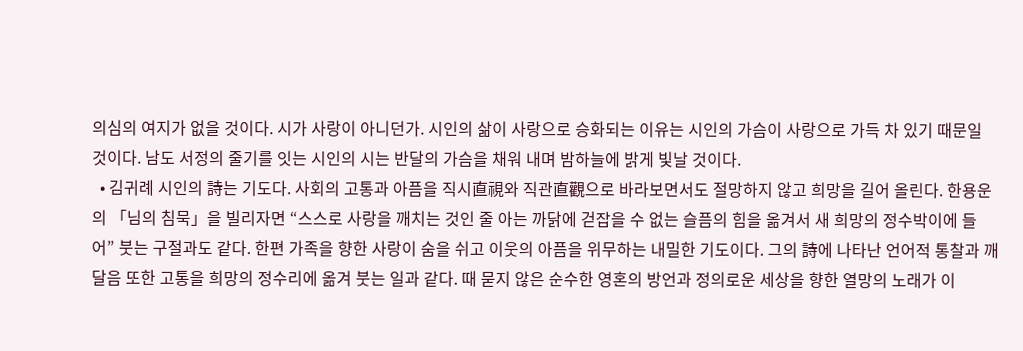의심의 여지가 없을 것이다. 시가 사랑이 아니던가. 시인의 삶이 사랑으로 승화되는 이유는 시인의 가슴이 사랑으로 가득 차 있기 때문일 것이다. 남도 서정의 줄기를 잇는 시인의 시는 반달의 가슴을 채워 내며 밤하늘에 밝게 빛날 것이다.
  • 김귀례 시인의 詩는 기도다. 사회의 고통과 아픔을 직시直視와 직관直觀으로 바라보면서도 절망하지 않고 희망을 길어 올린다. 한용운의 「님의 침묵」을 빌리자면 “스스로 사랑을 깨치는 것인 줄 아는 까닭에 걷잡을 수 없는 슬픔의 힘을 옮겨서 새 희망의 정수박이에 들어” 붓는 구절과도 같다. 한편 가족을 향한 사랑이 숨을 쉬고 이웃의 아픔을 위무하는 내밀한 기도이다. 그의 詩에 나타난 언어적 통찰과 깨달음 또한 고통을 희망의 정수리에 옮겨 붓는 일과 같다. 때 묻지 않은 순수한 영혼의 방언과 정의로운 세상을 향한 열망의 노래가 이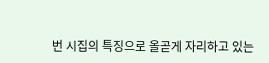번 시집의 특징으로 올곧게 자리하고 있는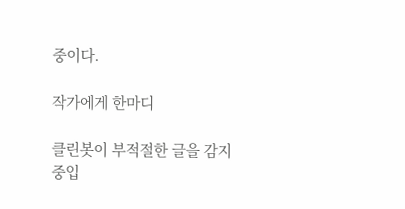중이다.

작가에게 한마디

클린봇이 부적절한 글을 감지 중입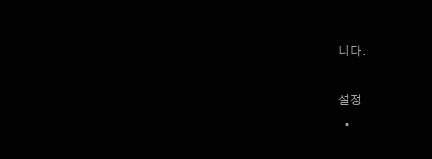니다.

설정
  •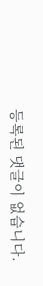등록된 댓글이 없습니다.